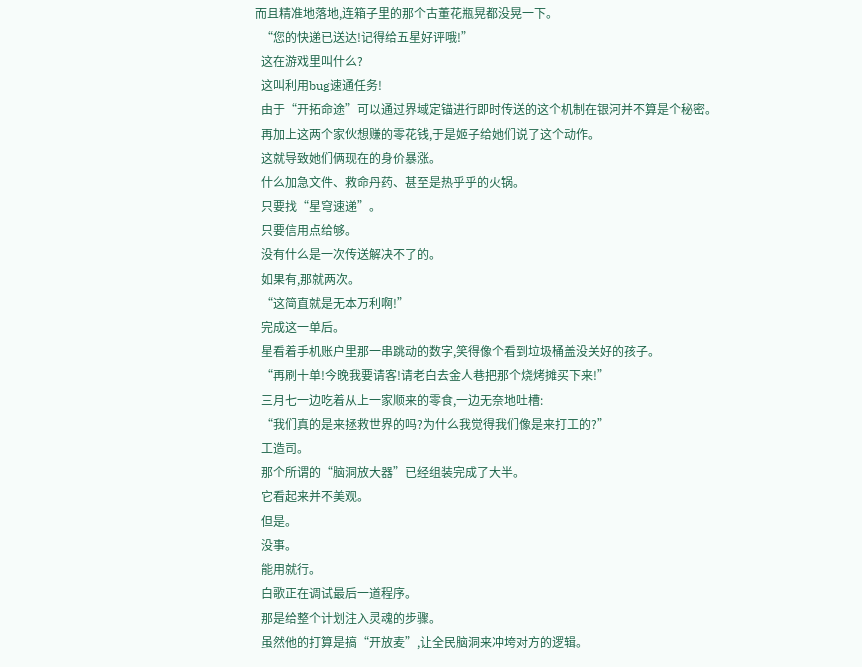而且精准地落地,连箱子里的那个古董花瓶晃都没晃一下。
  “您的快递已送达!记得给五星好评哦!”
  这在游戏里叫什么?
  这叫利用bug速通任务!
  由于“开拓命途”可以通过界域定锚进行即时传送的这个机制在银河并不算是个秘密。
  再加上这两个家伙想赚的零花钱,于是姬子给她们说了这个动作。
  这就导致她们俩现在的身价暴涨。
  什么加急文件、救命丹药、甚至是热乎乎的火锅。
  只要找“星穹速递”。
  只要信用点给够。
  没有什么是一次传送解决不了的。
  如果有,那就两次。
  “这简直就是无本万利啊!”
  完成这一单后。
  星看着手机账户里那一串跳动的数字,笑得像个看到垃圾桶盖没关好的孩子。
  “再刷十单!今晚我要请客!请老白去金人巷把那个烧烤摊买下来!”
  三月七一边吃着从上一家顺来的零食,一边无奈地吐槽:
  “我们真的是来拯救世界的吗?为什么我觉得我们像是来打工的?”
  工造司。
  那个所谓的“脑洞放大器”已经组装完成了大半。
  它看起来并不美观。
  但是。
  没事。
  能用就行。
  白歌正在调试最后一道程序。
  那是给整个计划注入灵魂的步骤。
  虽然他的打算是搞“开放麦”,让全民脑洞来冲垮对方的逻辑。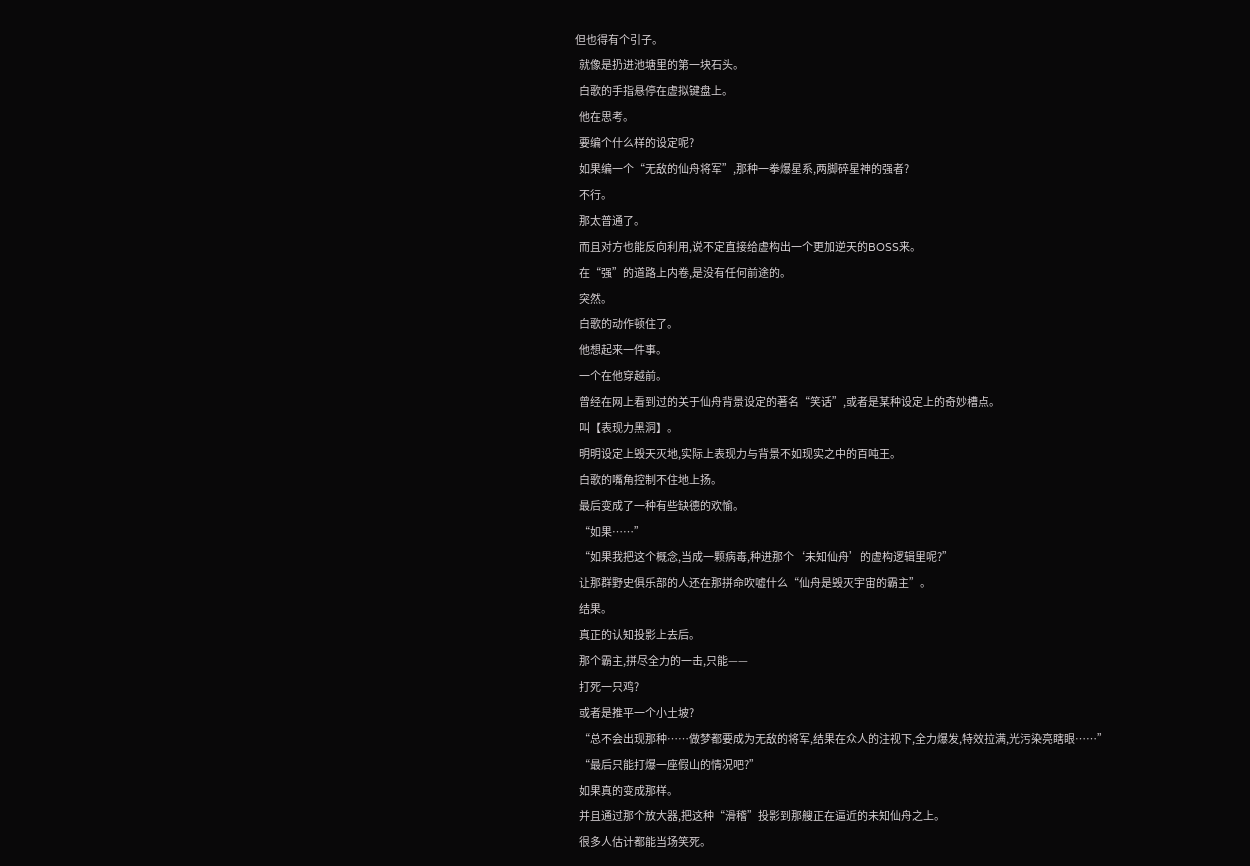但也得有个引子。
  就像是扔进池塘里的第一块石头。
  白歌的手指悬停在虚拟键盘上。
  他在思考。
  要编个什么样的设定呢?
  如果编一个“无敌的仙舟将军”,那种一拳爆星系,两脚碎星神的强者?
  不行。
  那太普通了。
  而且对方也能反向利用,说不定直接给虚构出一个更加逆天的BOSS来。
  在“强”的道路上内卷,是没有任何前途的。
  突然。
  白歌的动作顿住了。
  他想起来一件事。
  一个在他穿越前。
  曾经在网上看到过的关于仙舟背景设定的著名“笑话”,或者是某种设定上的奇妙槽点。
  叫【表现力黑洞】。
  明明设定上毁天灭地,实际上表现力与背景不如现实之中的百吨王。
  白歌的嘴角控制不住地上扬。
  最后变成了一种有些缺德的欢愉。
  “如果……”
  “如果我把这个概念,当成一颗病毒,种进那个‘未知仙舟’的虚构逻辑里呢?”
  让那群野史俱乐部的人还在那拼命吹嘘什么“仙舟是毁灭宇宙的霸主”。
  结果。
  真正的认知投影上去后。
  那个霸主,拼尽全力的一击,只能——
  打死一只鸡?
  或者是推平一个小土坡?
  “总不会出现那种……做梦都要成为无敌的将军,结果在众人的注视下,全力爆发,特效拉满,光污染亮瞎眼……”
  “最后只能打爆一座假山的情况吧?”
  如果真的变成那样。
  并且通过那个放大器,把这种“滑稽”投影到那艘正在逼近的未知仙舟之上。
  很多人估计都能当场笑死。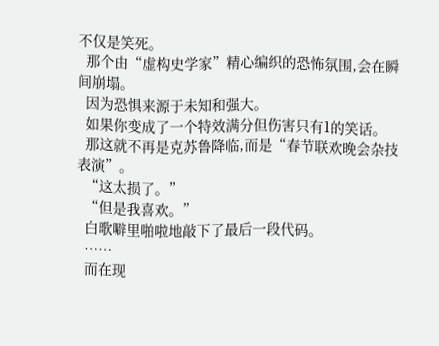不仅是笑死。
  那个由“虚构史学家”精心编织的恐怖氛围,会在瞬间崩塌。
  因为恐惧来源于未知和强大。
  如果你变成了一个特效满分但伤害只有1的笑话。
  那这就不再是克苏鲁降临,而是“春节联欢晚会杂技表演”。
  “这太损了。”
  “但是我喜欢。”
  白歌噼里啪啦地敲下了最后一段代码。
  ……
  而在现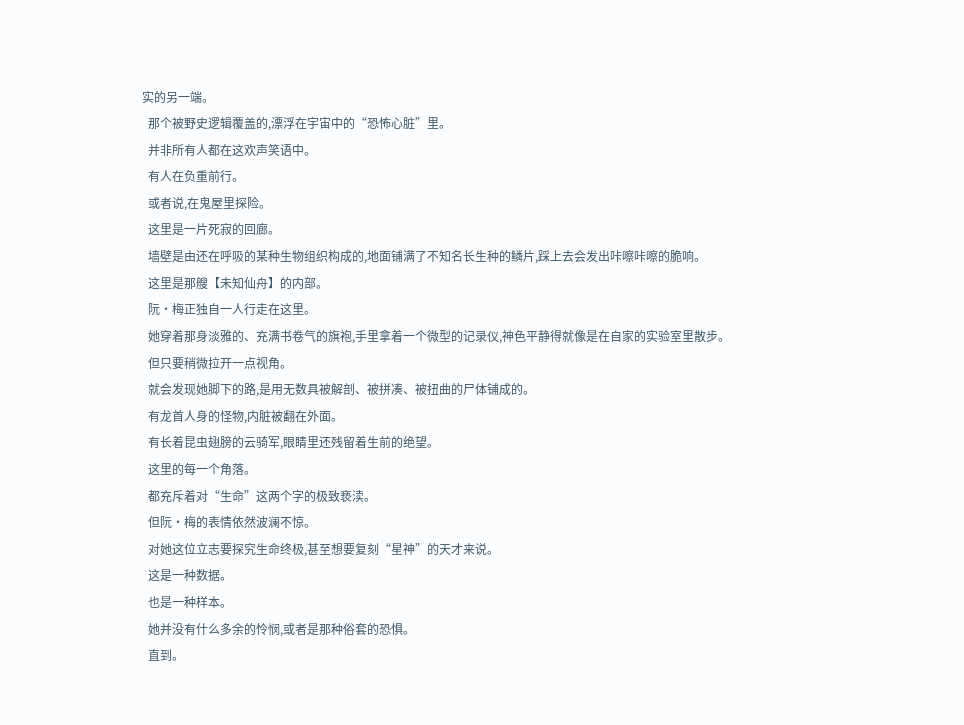实的另一端。
  那个被野史逻辑覆盖的,漂浮在宇宙中的“恐怖心脏”里。
  并非所有人都在这欢声笑语中。
  有人在负重前行。
  或者说,在鬼屋里探险。
  这里是一片死寂的回廊。
  墙壁是由还在呼吸的某种生物组织构成的,地面铺满了不知名长生种的鳞片,踩上去会发出咔嚓咔嚓的脆响。
  这里是那艘【未知仙舟】的内部。
  阮·梅正独自一人行走在这里。
  她穿着那身淡雅的、充满书卷气的旗袍,手里拿着一个微型的记录仪,神色平静得就像是在自家的实验室里散步。
  但只要稍微拉开一点视角。
  就会发现她脚下的路,是用无数具被解剖、被拼凑、被扭曲的尸体铺成的。
  有龙首人身的怪物,内脏被翻在外面。
  有长着昆虫翅膀的云骑军,眼睛里还残留着生前的绝望。
  这里的每一个角落。
  都充斥着对“生命”这两个字的极致亵渎。
  但阮·梅的表情依然波澜不惊。
  对她这位立志要探究生命终极,甚至想要复刻“星神”的天才来说。
  这是一种数据。
  也是一种样本。
  她并没有什么多余的怜悯,或者是那种俗套的恐惧。
  直到。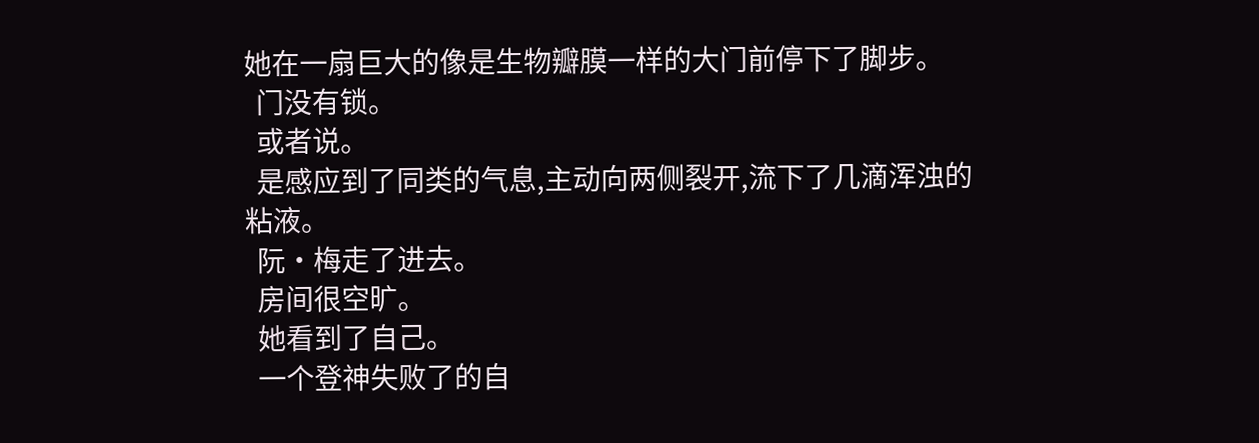她在一扇巨大的像是生物瓣膜一样的大门前停下了脚步。
  门没有锁。
  或者说。
  是感应到了同类的气息,主动向两侧裂开,流下了几滴浑浊的粘液。
  阮·梅走了进去。
  房间很空旷。
  她看到了自己。
  一个登神失败了的自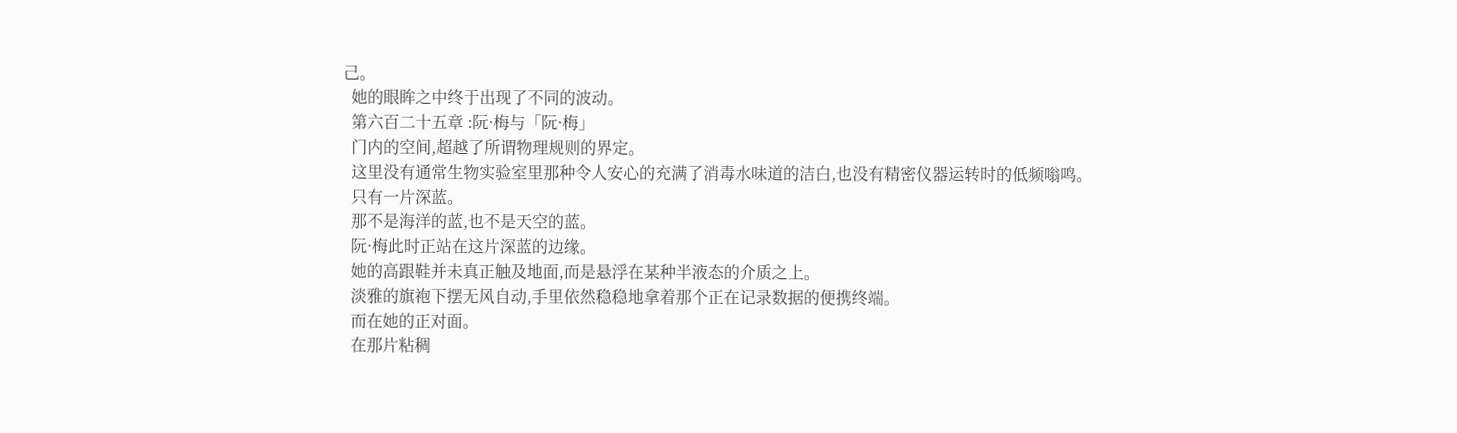己。
  她的眼眸之中终于出现了不同的波动。
  第六百二十五章 :阮·梅与「阮·梅」
  门内的空间,超越了所谓物理规则的界定。
  这里没有通常生物实验室里那种令人安心的充满了消毒水味道的洁白,也没有精密仪器运转时的低频嗡鸣。
  只有一片深蓝。
  那不是海洋的蓝,也不是天空的蓝。
  阮·梅此时正站在这片深蓝的边缘。
  她的高跟鞋并未真正触及地面,而是悬浮在某种半液态的介质之上。
  淡雅的旗袍下摆无风自动,手里依然稳稳地拿着那个正在记录数据的便携终端。
  而在她的正对面。
  在那片粘稠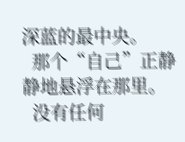深蓝的最中央。
  那个“自己”正静静地悬浮在那里。
  没有任何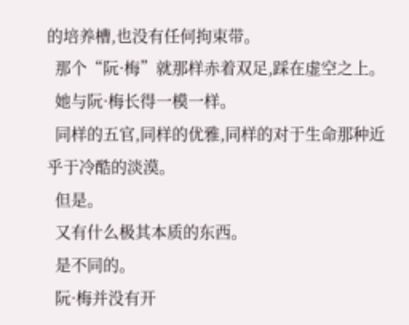的培养槽,也没有任何拘束带。
  那个“阮·梅”就那样赤着双足,踩在虚空之上。
  她与阮·梅长得一模一样。
  同样的五官,同样的优雅,同样的对于生命那种近乎于冷酷的淡漠。
  但是。
  又有什么极其本质的东西。
  是不同的。
  阮·梅并没有开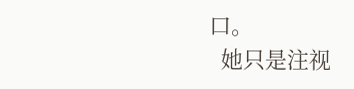口。
  她只是注视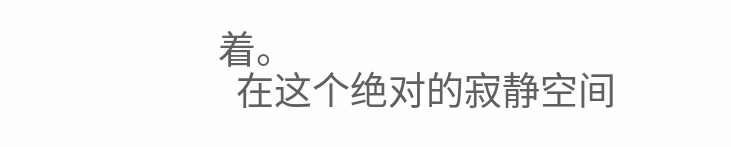着。
  在这个绝对的寂静空间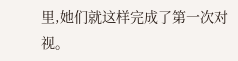里,她们就这样完成了第一次对视。